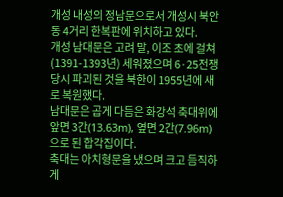개성 내성의 정남문으로서 개성시 북안동 4거리 한복판에 위치하고 있다.
개성 남대문은 고려 말, 이조 초에 걸쳐(1391-1393년) 세워졌으며 6·25전쟁 당시 파괴된 것을 북한이 1955년에 새로 복원했다.
남대문은 곱게 다듬은 화강석 축대위에 앞면 3간(13.63m), 옆면 2간(7.96m)으로 된 합각집이다.
축대는 아치형문을 냈으며 크고 듬직하게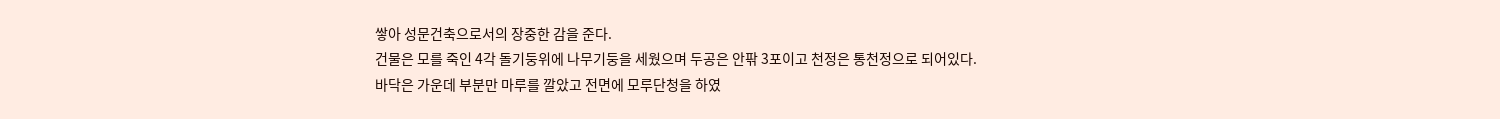쌓아 성문건축으로서의 장중한 감을 준다.
건물은 모를 죽인 4각 돌기둥위에 나무기둥을 세웠으며 두공은 안팎 3포이고 천정은 통천정으로 되어있다.
바닥은 가운데 부분만 마루를 깔았고 전면에 모루단청을 하였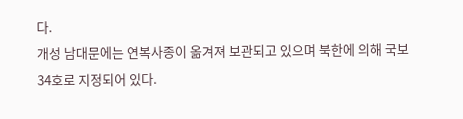다.
개성 남대문에는 연복사종이 옮겨져 보관되고 있으며 북한에 의해 국보 34호로 지정되어 있다.